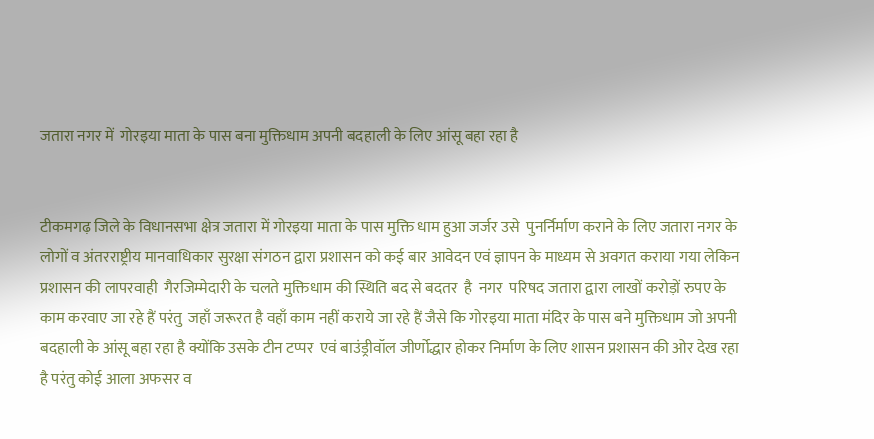जतारा नगर में  गोरइया माता के पास बना मुक्तिधाम अपनी बदहाली के लिए आंसू बहा रहा है


टीकमगढ़ जिले के विधानसभा क्षेत्र जतारा में गोरइया माता के पास मुक्ति धाम हुआ जर्जर उसे  पुनर्निर्माण कराने के लिए जतारा नगर के लोगों व अंतरराष्ट्रीय मानवाधिकार सुरक्षा संगठन द्वारा प्रशासन को कई बार आवेदन एवं ज्ञापन के माध्यम से अवगत कराया गया लेकिन प्रशासन की लापरवाही  गैरजिम्मेदारी के चलते मुक्तिधाम की स्थिति बद से बदतर  है  नगर  परिषद जतारा द्वारा लाखों करोड़ों रुपए के काम करवाए जा रहे हैं परंतु  जहाँ जरूरत है वहाँ काम नहीं कराये जा रहे हैं जैसे कि गोरइया माता मंदिर के पास बने मुक्तिधाम जो अपनी बदहाली के आंसू बहा रहा है क्योंकि उसके टीन टप्पर  एवं बाउंड्रीवॉल जीर्णोद्धार होकर निर्माण के लिए शासन प्रशासन की ओर देख रहा है परंतु कोई आला अफसर व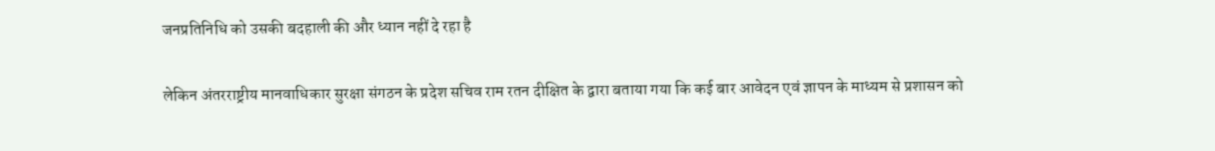जनप्रतिनिधि को उसकी बदहाली की और ध्यान नहीं दे रहा है

लेकिन अंतरराष्ट्रीय मानवाधिकार सुरक्षा संगठन के प्रदेश सचिव राम रतन दीक्षित के द्वारा बताया गया कि कई बार आवेदन एवं ज्ञापन के माध्यम से प्रशासन को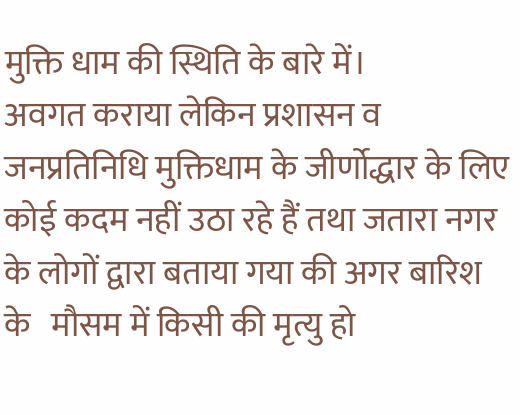मुक्ति धाम की स्थिति के बारे में।
अवगत कराया लेकिन प्रशासन व जनप्रतिनिधि मुक्तिधाम के जीर्णोद्धार के लिए कोई कदम नहीं उठा रहे हैं तथा जतारा नगर के लोगों द्वारा बताया गया की अगर बारिश के   मौसम में किसी की मृत्यु हो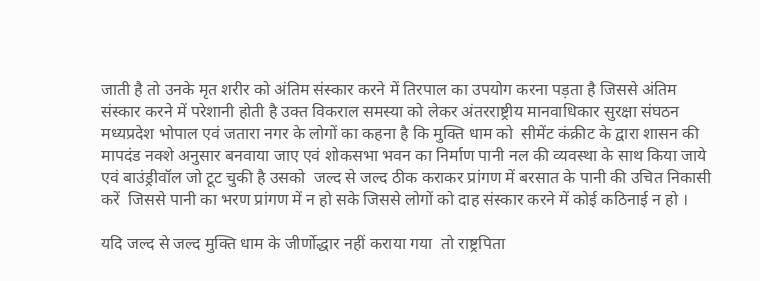जाती है तो उनके मृत शरीर को अंतिम संस्कार करने में तिरपाल का उपयोग करना पड़ता है जिससे अंतिम संस्कार करने में परेशानी होती है उक्त विकराल समस्या को लेकर अंतरराष्ट्रीय मानवाधिकार सुरक्षा संघठन मध्यप्रदेश भोपाल एवं जतारा नगर के लोगों का कहना है कि मुक्ति धाम को  सीमेंट कंक्रीट के द्वारा शासन की मापदंड नक्शे अनुसार बनवाया जाए एवं शोकसभा भवन का निर्माण पानी नल की व्यवस्था के साथ किया जाये एवं बाउंड्रीवॉल जो टूट चुकी है उसको  जल्द से जल्द ठीक कराकर प्रांगण में बरसात के पानी की उचित निकासी करें  जिससे पानी का भरण प्रांगण में न हो सके जिससे लोगों को दाह संस्कार करने में कोई कठिनाई न हो ।

यदि जल्द से जल्द मुक्ति धाम के जीर्णोद्धार नहीं कराया गया  तो राष्ट्रपिता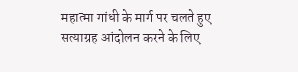महात्मा गांधी के मार्ग पर चलते हुए सत्याग्रह आंदोलन करने के लिए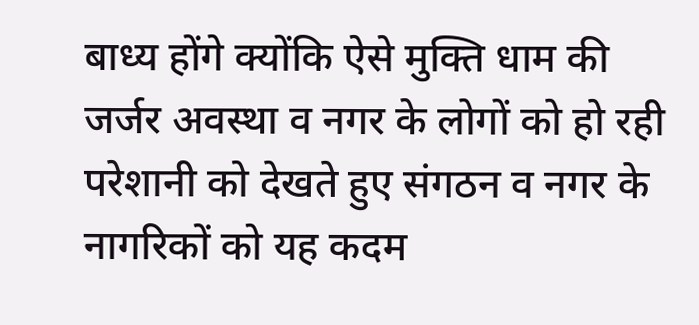बाध्य होंगे क्योंकि ऐसे मुक्ति धाम की जर्जर अवस्था व नगर के लोगों को हो रही परेशानी को देखते हुए संगठन व नगर के नागरिकों को यह कदम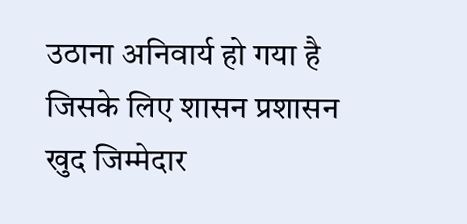उठाना अनिवार्य हो गया है जिसके लिए शासन प्रशासन खुद जिम्मेदार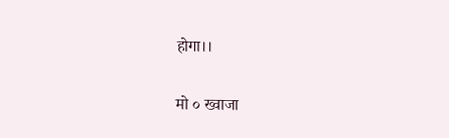होगा।।

मो ० ख्वाजा